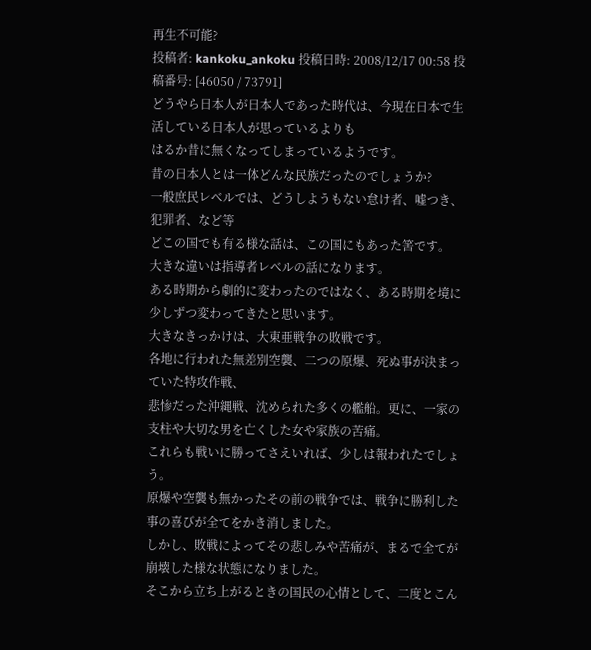再生不可能?
投稿者: kankoku_ankoku 投稿日時: 2008/12/17 00:58 投稿番号: [46050 / 73791]
どうやら日本人が日本人であった時代は、今現在日本で生活している日本人が思っているよりも
はるか昔に無くなってしまっているようです。
昔の日本人とは一体どんな民族だったのでしょうか?
一般庶民レベルでは、どうしようもない怠け者、嘘つき、犯罪者、など等
どこの国でも有る様な話は、この国にもあった筈です。
大きな違いは指導者レベルの話になります。
ある時期から劇的に変わったのではなく、ある時期を境に少しずつ変わってきたと思います。
大きなきっかけは、大東亜戦争の敗戦です。
各地に行われた無差別空襲、二つの原爆、死ぬ事が決まっていた特攻作戦、
悲惨だった沖縄戦、沈められた多くの艦船。更に、一家の支柱や大切な男を亡くした女や家族の苦痛。
これらも戦いに勝ってさえいれば、少しは報われたでしょう。
原爆や空襲も無かったその前の戦争では、戦争に勝利した事の喜びが全てをかき消しました。
しかし、敗戦によってその悲しみや苦痛が、まるで全てが崩壊した様な状態になりました。
そこから立ち上がるときの国民の心情として、二度とこん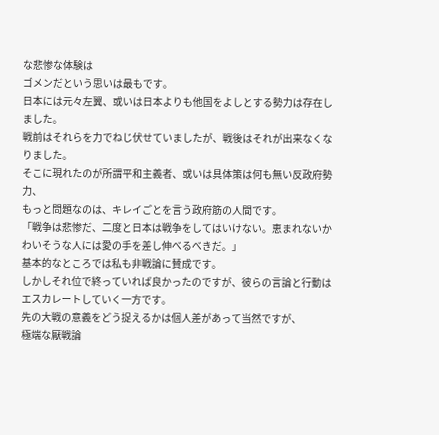な悲惨な体験は
ゴメンだという思いは最もです。
日本には元々左翼、或いは日本よりも他国をよしとする勢力は存在しました。
戦前はそれらを力でねじ伏せていましたが、戦後はそれが出来なくなりました。
そこに現れたのが所謂平和主義者、或いは具体策は何も無い反政府勢力、
もっと問題なのは、キレイごとを言う政府筋の人間です。
「戦争は悲惨だ、二度と日本は戦争をしてはいけない。恵まれないかわいそうな人には愛の手を差し伸べるべきだ。」
基本的なところでは私も非戦論に賛成です。
しかしそれ位で終っていれば良かったのですが、彼らの言論と行動はエスカレートしていく一方です。
先の大戦の意義をどう捉えるかは個人差があって当然ですが、
極端な厭戦論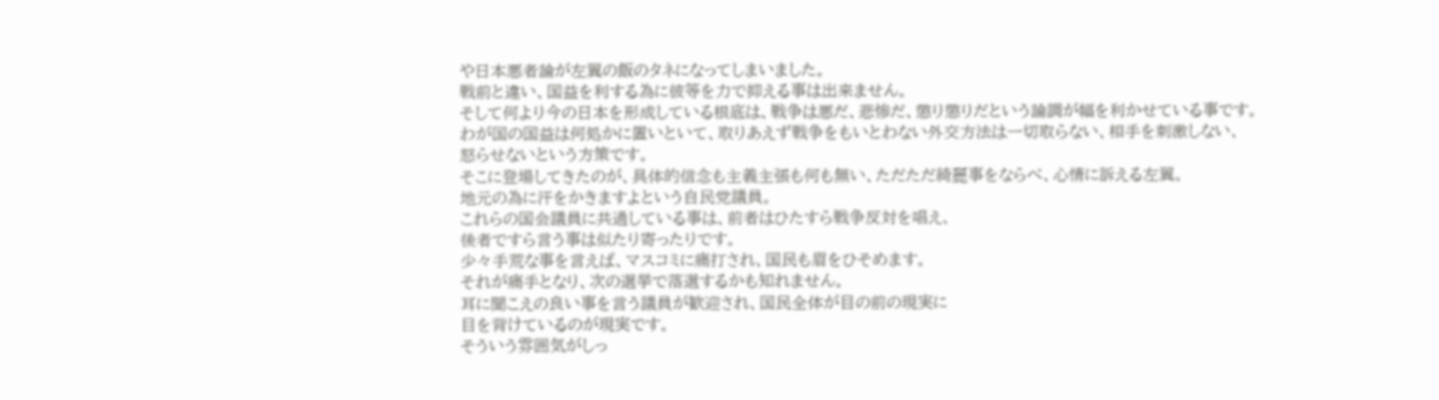や日本悪者論が左翼の飯のタネになってしまいました。
戦前と違い、国益を利する為に彼等を力で抑える事は出来ません。
そして何より今の日本を形成している根底は、戦争は悪だ、悲惨だ、懲り懲りだという論調が幅を利かせている事です。
わが国の国益は何処かに置いといて、取りあえず戦争をもいとわない外交方法は一切取らない、相手を刺激しない、
怒らせないという方策です。
そこに登場してきたのが、具体的信念も主義主張も何も無い、ただただ綺麗事をならべ、心情に訴える左翼。
地元の為に汗をかきますよという自民党議員。
これらの国会議員に共通している事は、前者はひたすら戦争反対を唱え、
後者ですら言う事は似たり寄ったりです。
少々手荒な事を言えば、マスコミに痛打され、国民も眉をひそめます。
それが痛手となり、次の選挙で落選するかも知れません。
耳に聞こえの良い事を言う議員が歓迎され、国民全体が目の前の現実に
目を背けているのが現実です。
そういう雰囲気がしっ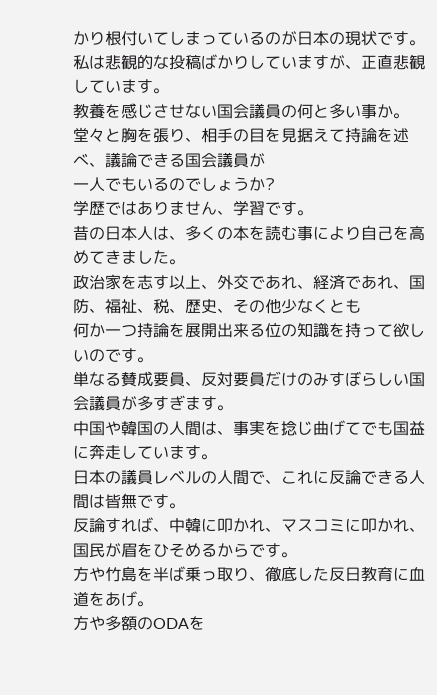かり根付いてしまっているのが日本の現状です。
私は悲観的な投稿ばかりしていますが、正直悲観しています。
教養を感じさせない国会議員の何と多い事か。
堂々と胸を張り、相手の目を見据えて持論を述べ、議論できる国会議員が
一人でもいるのでしょうか?
学歴ではありません、学習です。
昔の日本人は、多くの本を読む事により自己を高めてきました。
政治家を志す以上、外交であれ、経済であれ、国防、福祉、税、歴史、その他少なくとも
何か一つ持論を展開出来る位の知識を持って欲しいのです。
単なる賛成要員、反対要員だけのみすぼらしい国会議員が多すぎます。
中国や韓国の人間は、事実を捻じ曲げてでも国益に奔走しています。
日本の議員レベルの人間で、これに反論できる人間は皆無です。
反論すれば、中韓に叩かれ、マスコミに叩かれ、国民が眉をひそめるからです。
方や竹島を半ば乗っ取り、徹底した反日教育に血道をあげ。
方や多額のODAを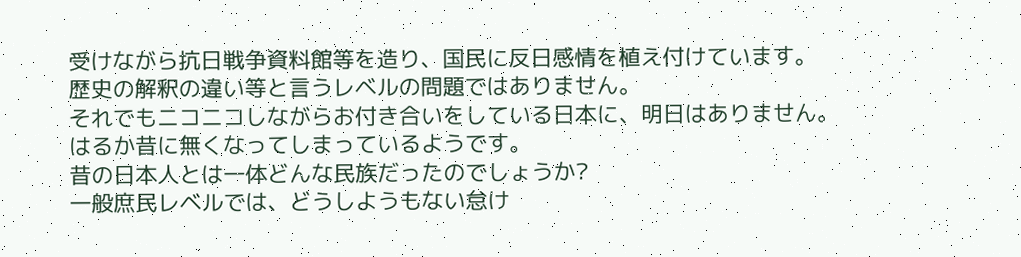受けながら抗日戦争資料館等を造り、国民に反日感情を植え付けています。
歴史の解釈の違い等と言うレベルの問題ではありません。
それでもニコニコしながらお付き合いをしている日本に、明日はありません。
はるか昔に無くなってしまっているようです。
昔の日本人とは一体どんな民族だったのでしょうか?
一般庶民レベルでは、どうしようもない怠け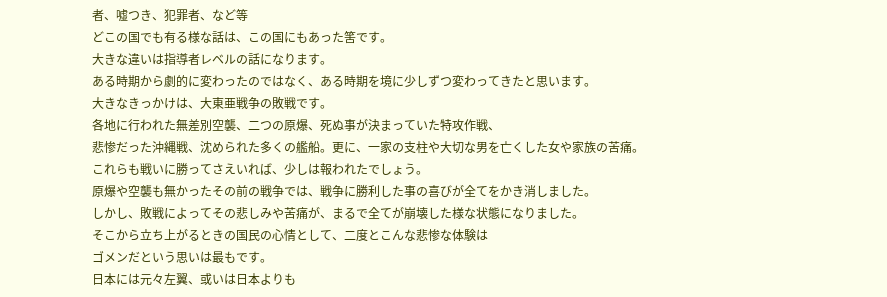者、嘘つき、犯罪者、など等
どこの国でも有る様な話は、この国にもあった筈です。
大きな違いは指導者レベルの話になります。
ある時期から劇的に変わったのではなく、ある時期を境に少しずつ変わってきたと思います。
大きなきっかけは、大東亜戦争の敗戦です。
各地に行われた無差別空襲、二つの原爆、死ぬ事が決まっていた特攻作戦、
悲惨だった沖縄戦、沈められた多くの艦船。更に、一家の支柱や大切な男を亡くした女や家族の苦痛。
これらも戦いに勝ってさえいれば、少しは報われたでしょう。
原爆や空襲も無かったその前の戦争では、戦争に勝利した事の喜びが全てをかき消しました。
しかし、敗戦によってその悲しみや苦痛が、まるで全てが崩壊した様な状態になりました。
そこから立ち上がるときの国民の心情として、二度とこんな悲惨な体験は
ゴメンだという思いは最もです。
日本には元々左翼、或いは日本よりも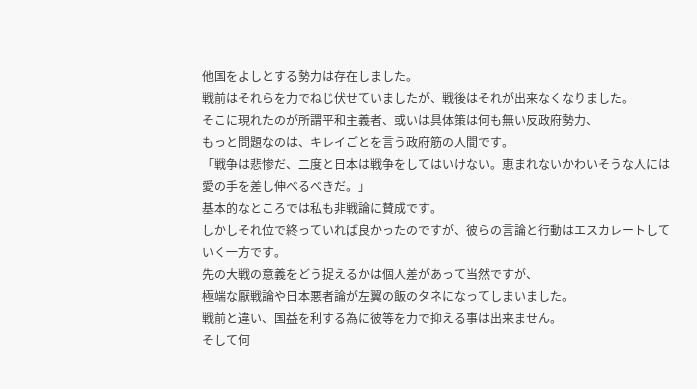他国をよしとする勢力は存在しました。
戦前はそれらを力でねじ伏せていましたが、戦後はそれが出来なくなりました。
そこに現れたのが所謂平和主義者、或いは具体策は何も無い反政府勢力、
もっと問題なのは、キレイごとを言う政府筋の人間です。
「戦争は悲惨だ、二度と日本は戦争をしてはいけない。恵まれないかわいそうな人には愛の手を差し伸べるべきだ。」
基本的なところでは私も非戦論に賛成です。
しかしそれ位で終っていれば良かったのですが、彼らの言論と行動はエスカレートしていく一方です。
先の大戦の意義をどう捉えるかは個人差があって当然ですが、
極端な厭戦論や日本悪者論が左翼の飯のタネになってしまいました。
戦前と違い、国益を利する為に彼等を力で抑える事は出来ません。
そして何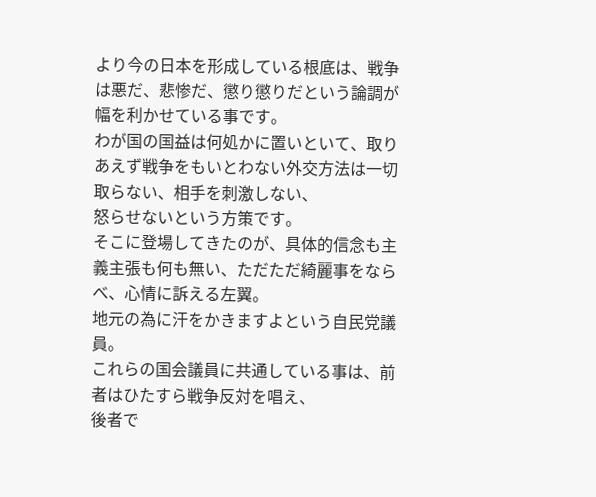より今の日本を形成している根底は、戦争は悪だ、悲惨だ、懲り懲りだという論調が幅を利かせている事です。
わが国の国益は何処かに置いといて、取りあえず戦争をもいとわない外交方法は一切取らない、相手を刺激しない、
怒らせないという方策です。
そこに登場してきたのが、具体的信念も主義主張も何も無い、ただただ綺麗事をならべ、心情に訴える左翼。
地元の為に汗をかきますよという自民党議員。
これらの国会議員に共通している事は、前者はひたすら戦争反対を唱え、
後者で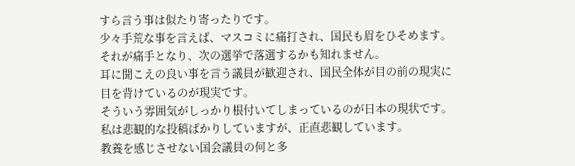すら言う事は似たり寄ったりです。
少々手荒な事を言えば、マスコミに痛打され、国民も眉をひそめます。
それが痛手となり、次の選挙で落選するかも知れません。
耳に聞こえの良い事を言う議員が歓迎され、国民全体が目の前の現実に
目を背けているのが現実です。
そういう雰囲気がしっかり根付いてしまっているのが日本の現状です。
私は悲観的な投稿ばかりしていますが、正直悲観しています。
教養を感じさせない国会議員の何と多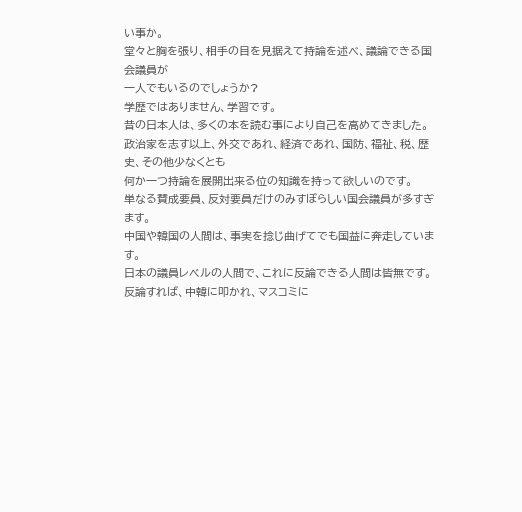い事か。
堂々と胸を張り、相手の目を見据えて持論を述べ、議論できる国会議員が
一人でもいるのでしょうか?
学歴ではありません、学習です。
昔の日本人は、多くの本を読む事により自己を高めてきました。
政治家を志す以上、外交であれ、経済であれ、国防、福祉、税、歴史、その他少なくとも
何か一つ持論を展開出来る位の知識を持って欲しいのです。
単なる賛成要員、反対要員だけのみすぼらしい国会議員が多すぎます。
中国や韓国の人間は、事実を捻じ曲げてでも国益に奔走しています。
日本の議員レベルの人間で、これに反論できる人間は皆無です。
反論すれば、中韓に叩かれ、マスコミに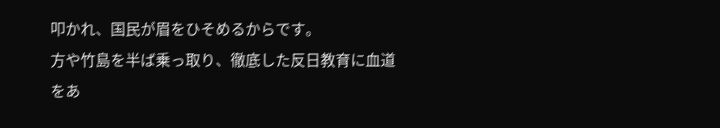叩かれ、国民が眉をひそめるからです。
方や竹島を半ば乗っ取り、徹底した反日教育に血道をあ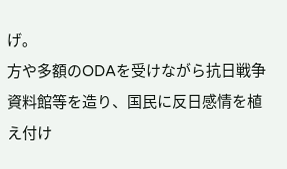げ。
方や多額のODAを受けながら抗日戦争資料館等を造り、国民に反日感情を植え付け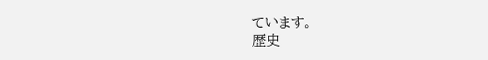ています。
歴史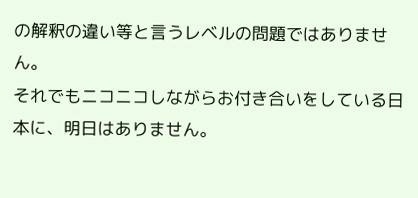の解釈の違い等と言うレベルの問題ではありません。
それでもニコニコしながらお付き合いをしている日本に、明日はありません。